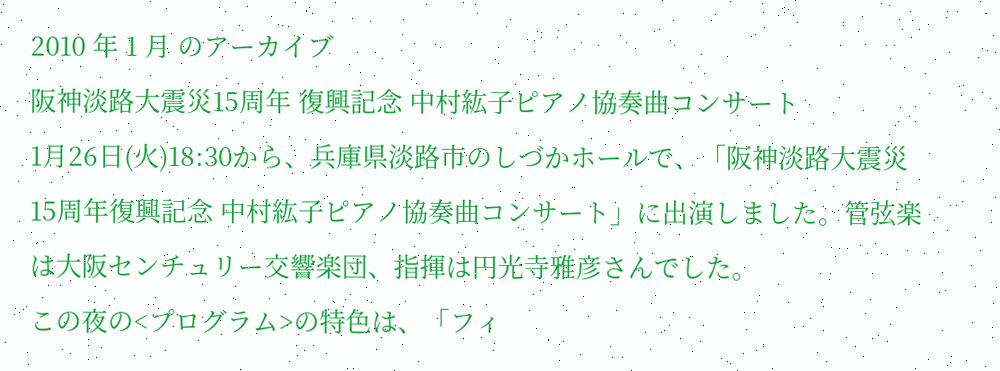2010 年 1 月 のアーカイブ
阪神淡路大震災15周年 復興記念 中村紘子ピアノ協奏曲コンサート
1月26日(火)18:30から、兵庫県淡路市のしづかホールで、「阪神淡路大震災15周年復興記念 中村紘子ピアノ協奏曲コンサート」に出演しました。管弦楽は大阪センチュリー交響楽団、指揮は円光寺雅彦さんでした。
この夜の<プログラム>の特色は、「フィ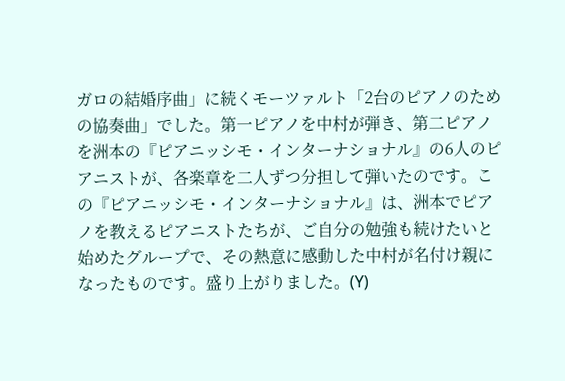ガロの結婚序曲」に続くモーツァルト「2台のピアノのための協奏曲」でした。第一ピアノを中村が弾き、第二ピアノを洲本の『ピアニッシモ・インターナショナル』の6人のピアニストが、各楽章を二人ずつ分担して弾いたのです。この『ピアニッシモ・インターナショナル』は、洲本でピアノを教えるピアニストたちが、ご自分の勉強も続けたいと始めたグループで、その熱意に感動した中村が名付け親になったものです。盛り上がりました。(Y)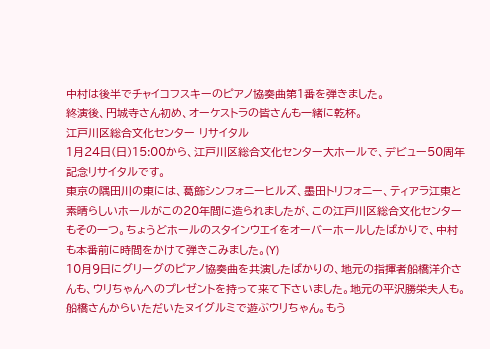中村は後半でチャイコフスキーのピアノ協奏曲第1番を弾きました。
終演後、円城寺さん初め、オーケストラの皆さんも一緒に乾杯。
江戸川区総合文化センター リサイタル
1月24日(日)15:00から、江戸川区総合文化センター大ホールで、デビュー50周年記念リサイタルです。
東京の隅田川の東には、葛飾シンフォニーヒルズ、墨田トリフォニー、ティアラ江東と素晴らしいホールがこの20年間に造られましたが、この江戸川区総合文化センターもその一つ。ちょうどホールのスタインウエイをオーバーホールしたばかりで、中村も本番前に時間をかけて弾きこみました。(Y)
10月9日にグリーグのピアノ協奏曲を共演したばかりの、地元の指揮者船橋洋介さんも、ウリちゃんへのプレゼントを持って来て下さいました。地元の平沢勝栄夫人も。
船橋さんからいただいたヌイグルミで遊ぶウリちゃん。もう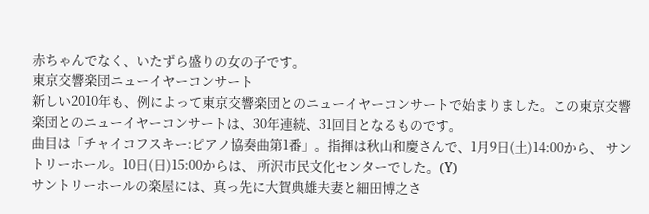赤ちゃんでなく、いたずら盛りの女の子です。
東京交響楽団ニューイヤーコンサート
新しい2010年も、例によって東京交響楽団とのニューイヤーコンサートで始まりました。この東京交響楽団とのニューイヤーコンサートは、30年連続、31回目となるものです。
曲目は「チャイコフスキー:ピアノ協奏曲第1番」。指揮は秋山和慶さんで、1月9日(土)14:00から、 サントリーホール。10日(日)15:00からは、 所沢市民文化センターでした。(Y)
サントリーホールの楽屋には、真っ先に大賀典雄夫妻と細田博之さ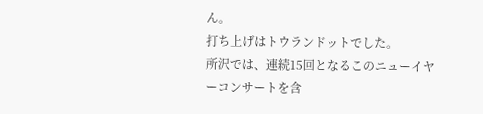ん。
打ち上げはトウランドットでした。
所沢では、連続15回となるこのニューイヤーコンサートを含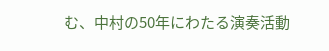む、中村の50年にわたる演奏活動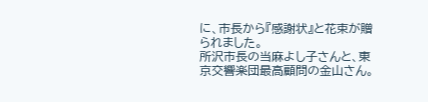に、市長から『感謝状』と花束が贈られました。
所沢市長の当麻よし子さんと、東京交響楽団最高顧問の金山さん。